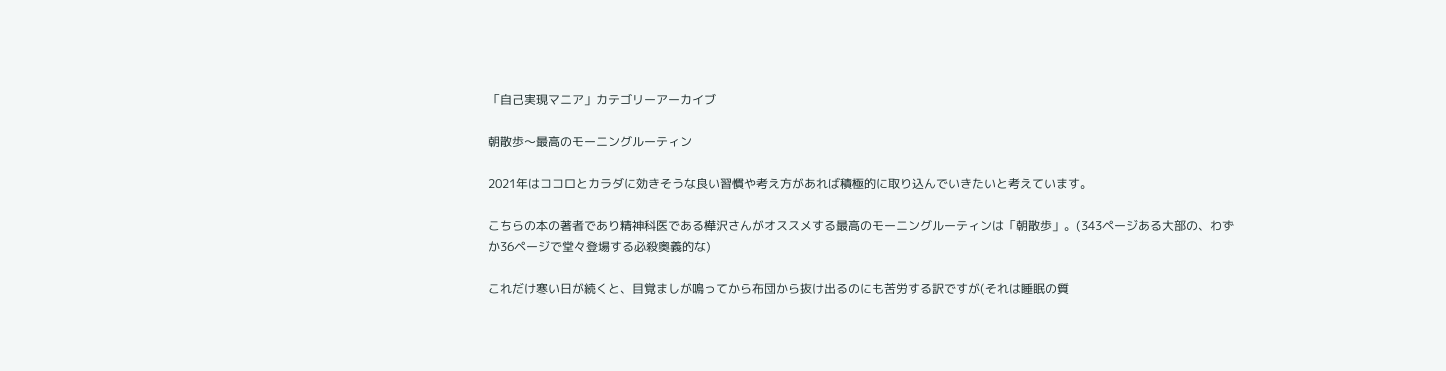「自己実現マニア」カテゴリーアーカイブ

朝散歩〜最高のモーニングルーティン

2021年はココロとカラダに効きそうな良い習慣や考え方があれば積極的に取り込んでいきたいと考えています。

こちらの本の著者であり精神科医である樺沢さんがオススメする最高のモーニングルーティンは「朝散歩」。(343ページある大部の、わずか36ページで堂々登場する必殺奥義的な)

これだけ寒い日が続くと、目覚ましが鳴ってから布団から抜け出るのにも苦労する訳ですが(それは睡眠の質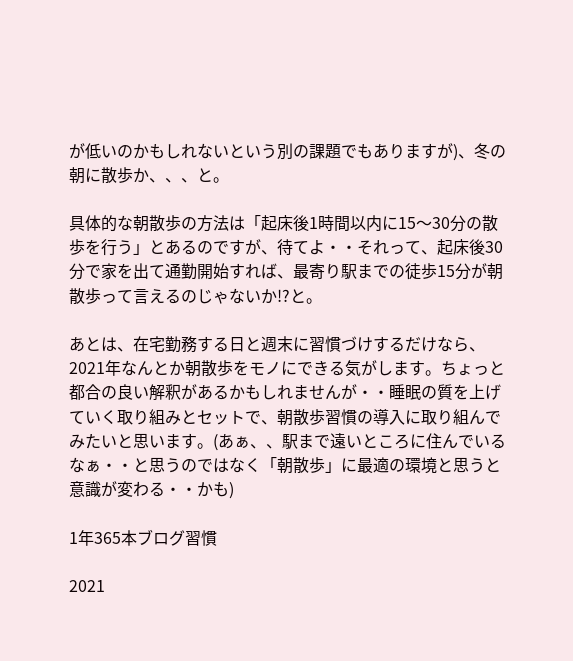が低いのかもしれないという別の課題でもありますが)、冬の朝に散歩か、、、と。

具体的な朝散歩の方法は「起床後1時間以内に15〜30分の散歩を行う」とあるのですが、待てよ・・それって、起床後30分で家を出て通勤開始すれば、最寄り駅までの徒歩15分が朝散歩って言えるのじゃないか!?と。

あとは、在宅勤務する日と週末に習慣づけするだけなら、2021年なんとか朝散歩をモノにできる気がします。ちょっと都合の良い解釈があるかもしれませんが・・睡眠の質を上げていく取り組みとセットで、朝散歩習慣の導入に取り組んでみたいと思います。(あぁ、、駅まで遠いところに住んでいるなぁ・・と思うのではなく「朝散歩」に最適の環境と思うと意識が変わる・・かも)

1年365本ブログ習慣

2021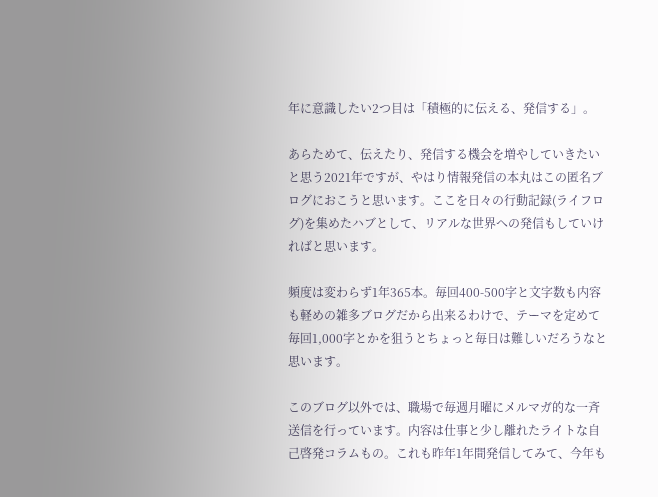年に意識したい2つ目は「積極的に伝える、発信する」。

あらためて、伝えたり、発信する機会を増やしていきたいと思う2021年ですが、やはり情報発信の本丸はこの匿名ブログにおこうと思います。ここを日々の行動記録(ライフログ)を集めたハブとして、リアルな世界への発信もしていければと思います。

頻度は変わらず1年365本。毎回400-500字と文字数も内容も軽めの雑多ブログだから出来るわけで、テーマを定めて毎回1,000字とかを狙うとちょっと毎日は難しいだろうなと思います。

このブログ以外では、職場で毎週月曜にメルマガ的な一斉送信を行っています。内容は仕事と少し離れたライトな自己啓発コラムもの。これも昨年1年間発信してみて、今年も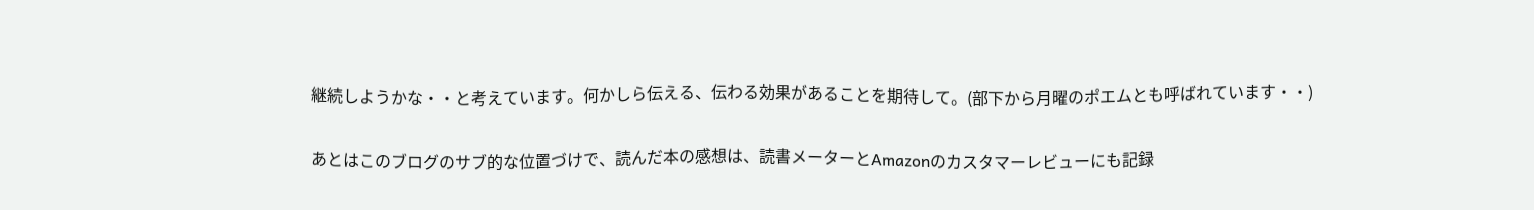継続しようかな・・と考えています。何かしら伝える、伝わる効果があることを期待して。(部下から月曜のポエムとも呼ばれています・・)

あとはこのブログのサブ的な位置づけで、読んだ本の感想は、読書メーターとAmazonのカスタマーレビューにも記録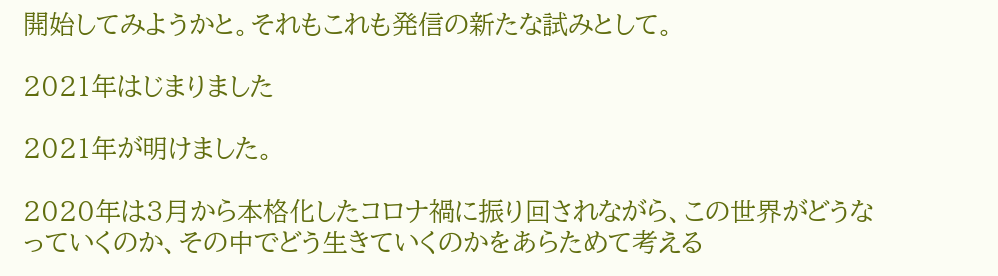開始してみようかと。それもこれも発信の新たな試みとして。

2021年はじまりました

2021年が明けました。

2020年は3月から本格化したコロナ禍に振り回されながら、この世界がどうなっていくのか、その中でどう生きていくのかをあらためて考える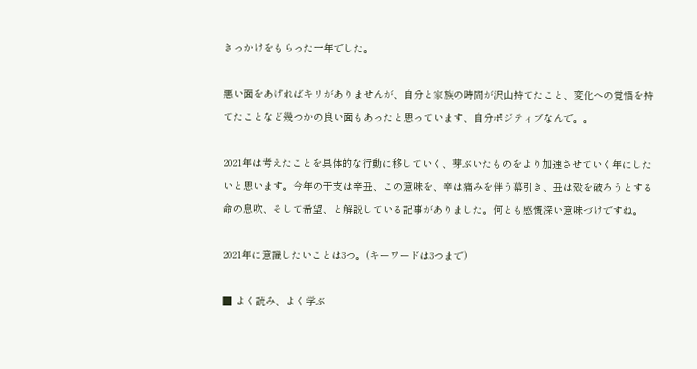きっかけをもらった一年でした。

悪い面をあげればキリがありませんが、自分と家族の時間が沢山持てたこと、変化への覚悟を持てたことなど幾つかの良い面もあったと思っています、自分ポジティブなんで。。

2021年は考えたことを具体的な行動に移していく、芽ぶいたものをより加速させていく年にしたいと思います。今年の干支は辛丑、この意味を、辛は痛みを伴う幕引き、丑は殻を破ろうとする命の息吹、そして希望、と解説している記事がありました。何とも感慨深い意味づけですね。

2021年に意識したいことは3つ。(キーワードは3つまで)

■ よく読み、よく学ぶ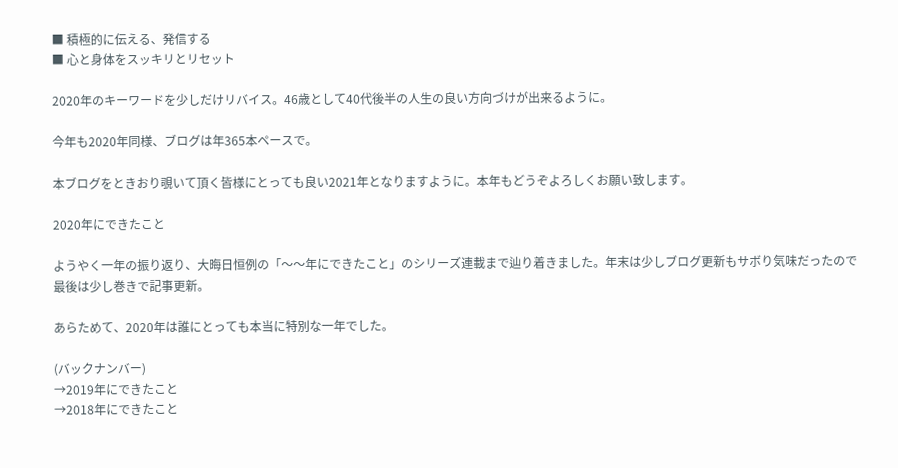■ 積極的に伝える、発信する
■ 心と身体をスッキリとリセット

2020年のキーワードを少しだけリバイス。46歳として40代後半の人生の良い方向づけが出来るように。

今年も2020年同様、ブログは年365本ペースで。

本ブログをときおり覗いて頂く皆様にとっても良い2021年となりますように。本年もどうぞよろしくお願い致します。

2020年にできたこと

ようやく一年の振り返り、大晦日恒例の「〜〜年にできたこと」のシリーズ連載まで辿り着きました。年末は少しブログ更新もサボり気味だったので最後は少し巻きで記事更新。

あらためて、2020年は誰にとっても本当に特別な一年でした。

(バックナンバー)
→2019年にできたこと
→2018年にできたこと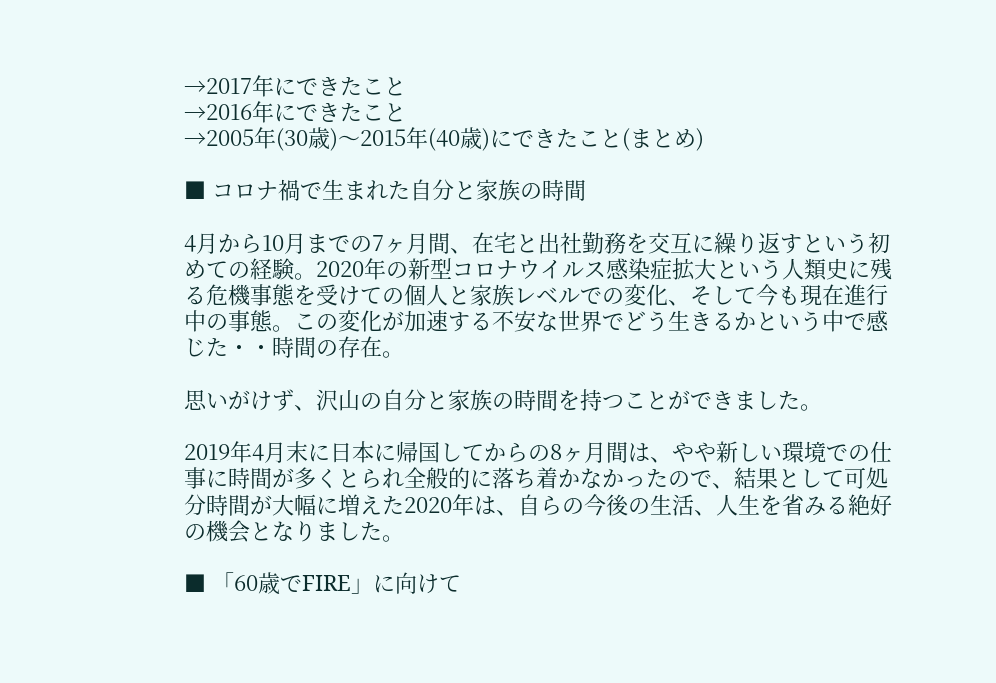→2017年にできたこと
→2016年にできたこと
→2005年(30歳)〜2015年(40歳)にできたこと(まとめ)

■ コロナ禍で生まれた自分と家族の時間

4月から10月までの7ヶ月間、在宅と出社勤務を交互に繰り返すという初めての経験。2020年の新型コロナウイルス感染症拡大という人類史に残る危機事態を受けての個人と家族レベルでの変化、そして今も現在進行中の事態。この変化が加速する不安な世界でどう生きるかという中で感じた・・時間の存在。

思いがけず、沢山の自分と家族の時間を持つことができました。

2019年4月末に日本に帰国してからの8ヶ月間は、やや新しい環境での仕事に時間が多くとられ全般的に落ち着かなかったので、結果として可処分時間が大幅に増えた2020年は、自らの今後の生活、人生を省みる絶好の機会となりました。

■ 「60歳でFIRE」に向けて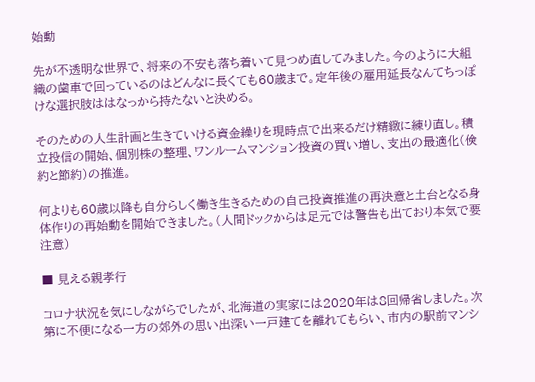始動

先が不透明な世界で、将来の不安も落ち着いて見つめ直してみました。今のように大組織の歯車で回っているのはどんなに長くても60歳まで。定年後の雇用延長なんてちっぽけな選択肢ははなっから持たないと決める。

そのための人生計画と生きていける資金繰りを現時点で出来るだけ精緻に練り直し。積立投信の開始、個別株の整理、ワンルームマンション投資の買い増し、支出の最適化(倹約と節約)の推進。

何よりも60歳以降も自分らしく働き生きるための自己投資推進の再決意と土台となる身体作りの再始動を開始できました。(人間ドックからは足元では警告も出ており本気で要注意)

■ 見える親孝行

コロナ状況を気にしながらでしたが、北海道の実家には2020年は8回帰省しました。次第に不便になる一方の郊外の思い出深い一戸建てを離れてもらい、市内の駅前マンシ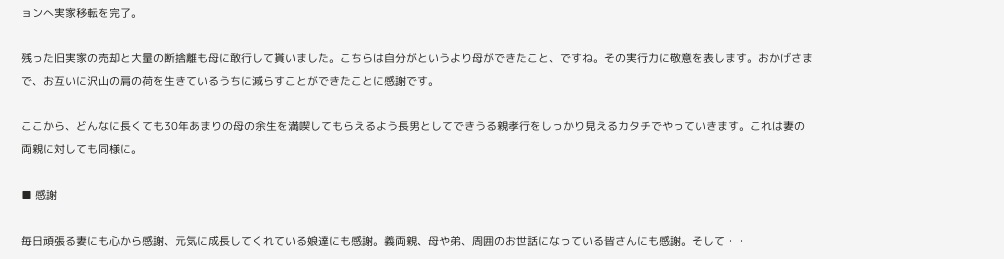ョンへ実家移転を完了。

残った旧実家の売却と大量の断捨離も母に敢行して貰いました。こちらは自分がというより母ができたこと、ですね。その実行力に敬意を表します。おかげさまで、お互いに沢山の肩の荷を生きているうちに減らすことができたことに感謝です。

ここから、どんなに長くても30年あまりの母の余生を満喫してもらえるよう長男としてできうる親孝行をしっかり見えるカタチでやっていきます。これは妻の両親に対しても同様に。

■ 感謝

毎日頑張る妻にも心から感謝、元気に成長してくれている娘達にも感謝。義両親、母や弟、周囲のお世話になっている皆さんにも感謝。そして・・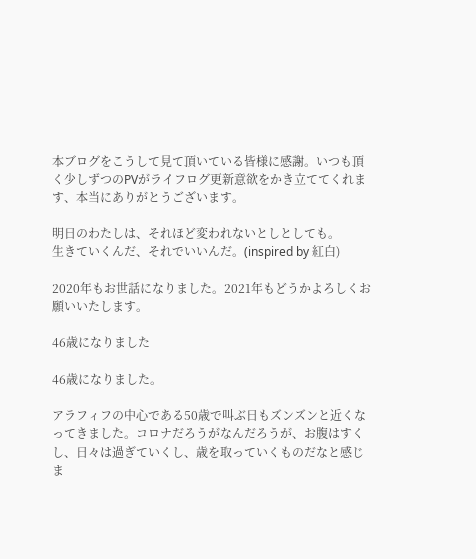本ブログをこうして見て頂いている皆様に感謝。いつも頂く少しずつのPVがライフログ更新意欲をかき立ててくれます、本当にありがとうございます。

明日のわたしは、それほど変われないとしとしても。
生きていくんだ、それでいいんだ。(inspired by 紅白)

2020年もお世話になりました。2021年もどうかよろしくお願いいたします。

46歳になりました

46歳になりました。

アラフィフの中心である50歳で叫ぶ日もズンズンと近くなってきました。コロナだろうがなんだろうが、お腹はすくし、日々は過ぎていくし、歳を取っていくものだなと感じま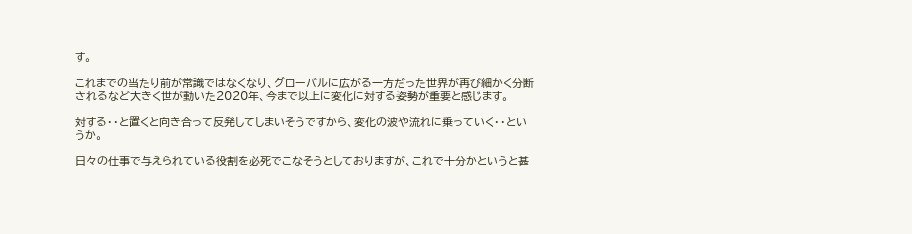す。

これまでの当たり前が常識ではなくなり、グローバルに広がる一方だった世界が再び細かく分断されるなど大きく世が動いた2020年、今まで以上に変化に対する姿勢が重要と感じます。

対する・・と置くと向き合って反発してしまいそうですから、変化の波や流れに乗っていく・・というか。

日々の仕事で与えられている役割を必死でこなそうとしておりますが、これで十分かというと甚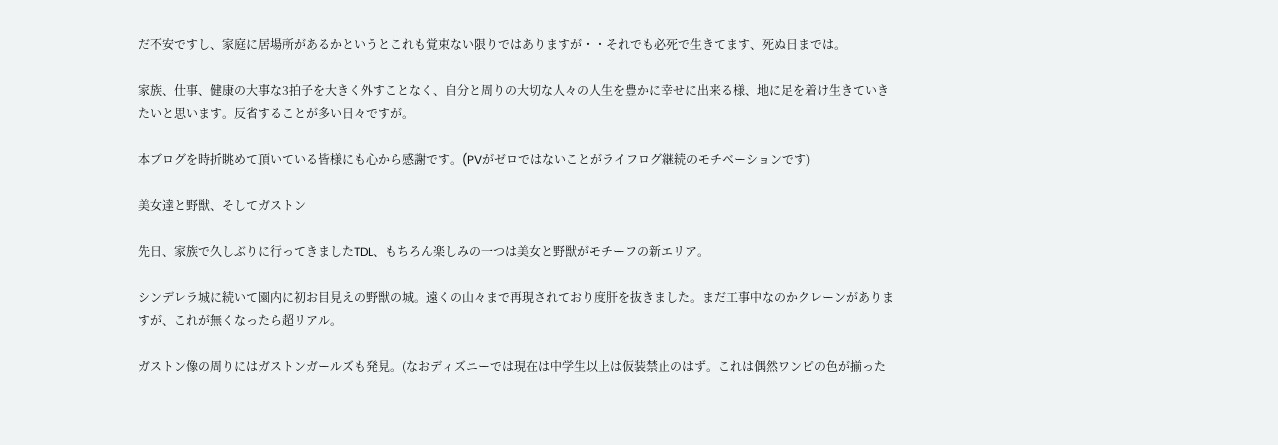だ不安ですし、家庭に居場所があるかというとこれも覚束ない限りではありますが・・それでも必死で生きてます、死ぬ日までは。

家族、仕事、健康の大事な3拍子を大きく外すことなく、自分と周りの大切な人々の人生を豊かに幸せに出来る様、地に足を着け生きていきたいと思います。反省することが多い日々ですが。

本ブログを時折眺めて頂いている皆様にも心から感謝です。(PVがゼロではないことがライフログ継続のモチベーションです)

美女達と野獣、そしてガストン

先日、家族で久しぶりに行ってきましたTDL、もちろん楽しみの一つは美女と野獣がモチーフの新エリア。

シンデレラ城に続いて園内に初お目見えの野獣の城。遠くの山々まで再現されており度肝を抜きました。まだ工事中なのかクレーンがありますが、これが無くなったら超リアル。

ガストン像の周りにはガストンガールズも発見。(なおディズニーでは現在は中学生以上は仮装禁止のはず。これは偶然ワンピの色が揃った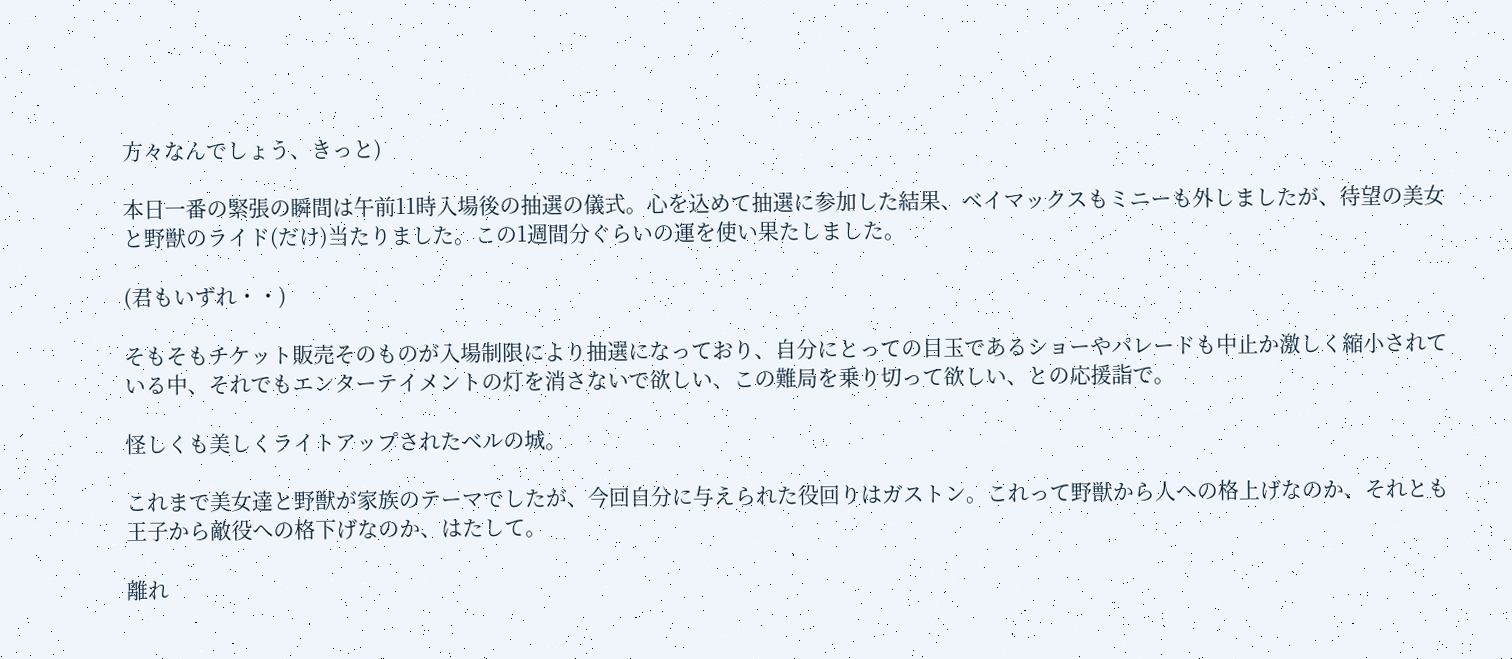方々なんでしょう、きっと)

本日一番の緊張の瞬間は午前11時入場後の抽選の儀式。心を込めて抽選に参加した結果、ベイマックスもミニーも外しましたが、待望の美女と野獣のライド(だけ)当たりました。この1週間分ぐらいの運を使い果たしました。

(君もいずれ・・)

そもそもチケット販売そのものが入場制限により抽選になっており、自分にとっての目玉であるショーやパレードも中止か激しく縮小されている中、それでもエンターテイメントの灯を消さないで欲しい、この難局を乗り切って欲しい、との応援詣で。

怪しくも美しくライトアップされたベルの城。

これまで美女達と野獣が家族のテーマでしたが、今回自分に与えられた役回りはガストン。これって野獣から人への格上げなのか、それとも王子から敵役への格下げなのか、はたして。

離れ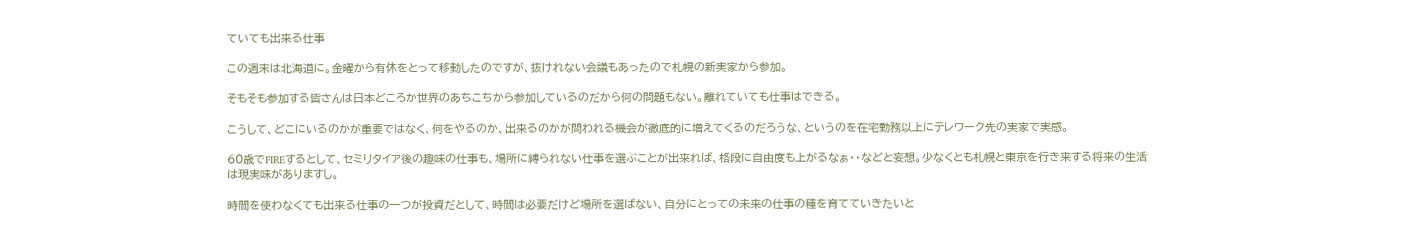ていても出来る仕事

この週末は北海道に。金曜から有休をとって移動したのですが、抜けれない会議もあったので札幌の新実家から参加。

そもそも参加する皆さんは日本どころか世界のあちこちから参加しているのだから何の問題もない。離れていても仕事はできる。

こうして、どこにいるのかが重要ではなく、何をやるのか、出来るのかが問われる機会が徹底的に増えてくるのだろうな、というのを在宅勤務以上にテレワーク先の実家で実感。

60歳でFIREするとして、セミリタイア後の趣味の仕事も、場所に縛られない仕事を選ぶことが出来れば、格段に自由度も上がるなぁ・・などと妄想。少なくとも札幌と東京を行き来する将来の生活は現実味がありますし。

時間を使わなくても出来る仕事の一つが投資だとして、時間は必要だけど場所を選ばない、自分にとっての未来の仕事の種を育てていきたいと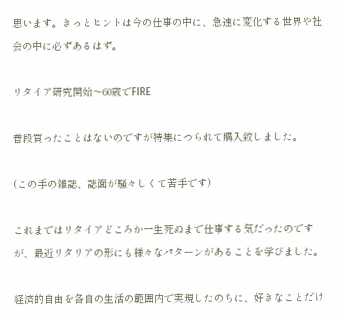思います。きっとヒントは今の仕事の中に、急速に変化する世界や社会の中に必ずあるはず。

リタイア研究開始〜60歳でFIRE

普段買ったことはないのですが特集につられて購入致しました。

(この手の雑誌、誌面が騒々しくて苦手です)

これまではリタイアどころか一生死ぬまで仕事する気だったのですが、最近リタリアの形にも様々なパターンがあることを学びました。

経済的自由を各自の生活の範囲内で実現したのちに、好きなことだけ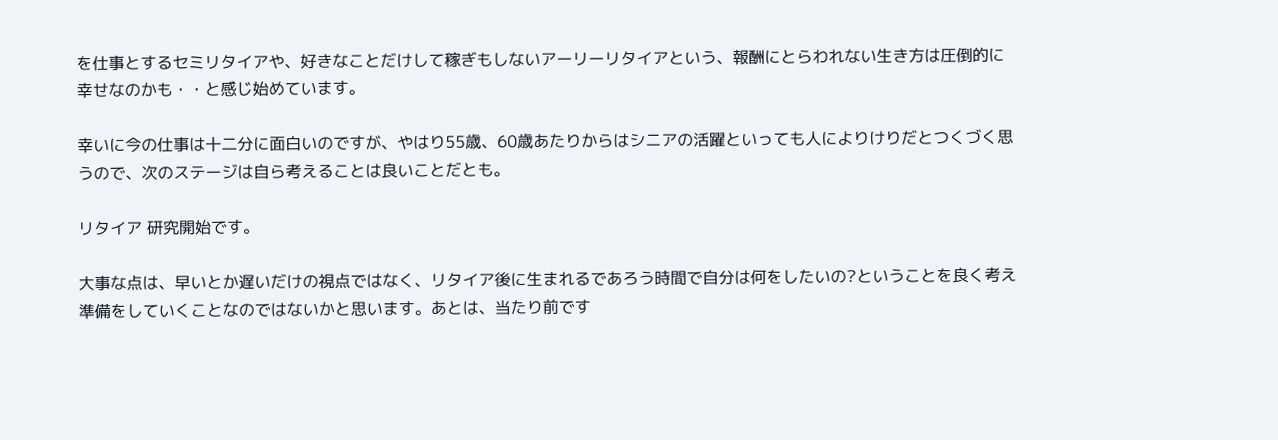を仕事とするセミリタイアや、好きなことだけして稼ぎもしないアーリーリタイアという、報酬にとらわれない生き方は圧倒的に幸せなのかも・・と感じ始めています。

幸いに今の仕事は十二分に面白いのですが、やはり55歳、60歳あたりからはシニアの活躍といっても人によりけりだとつくづく思うので、次のステージは自ら考えることは良いことだとも。

リタイア 研究開始です。

大事な点は、早いとか遅いだけの視点ではなく、リタイア後に生まれるであろう時間で自分は何をしたいの?ということを良く考え準備をしていくことなのではないかと思います。あとは、当たり前です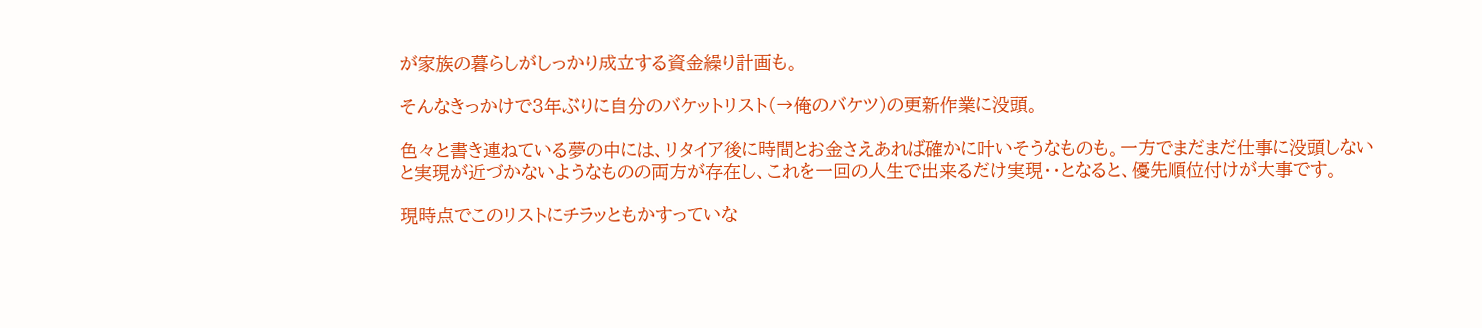が家族の暮らしがしっかり成立する資金繰り計画も。

そんなきっかけで3年ぶりに自分のバケットリスト(→俺のバケツ)の更新作業に没頭。

色々と書き連ねている夢の中には、リタイア後に時間とお金さえあれば確かに叶いそうなものも。一方でまだまだ仕事に没頭しないと実現が近づかないようなものの両方が存在し、これを一回の人生で出来るだけ実現・・となると、優先順位付けが大事です。

現時点でこのリストにチラッともかすっていな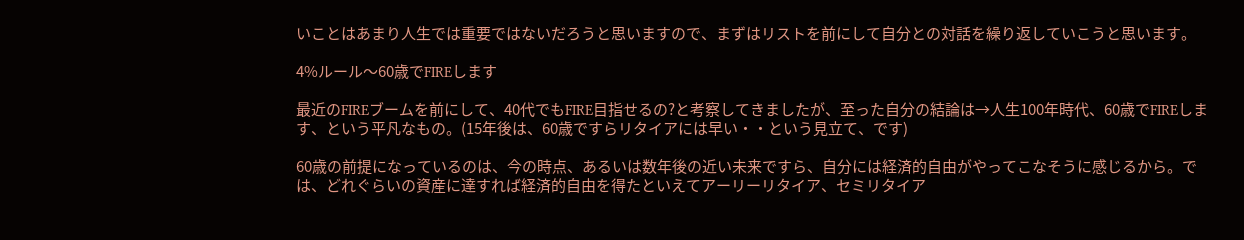いことはあまり人生では重要ではないだろうと思いますので、まずはリストを前にして自分との対話を繰り返していこうと思います。

4%ルール〜60歳でFIREします

最近のFIREブームを前にして、40代でもFIRE目指せるの?と考察してきましたが、至った自分の結論は→人生100年時代、60歳でFIREします、という平凡なもの。(15年後は、60歳ですらリタイアには早い・・という見立て、です)

60歳の前提になっているのは、今の時点、あるいは数年後の近い未来ですら、自分には経済的自由がやってこなそうに感じるから。では、どれぐらいの資産に達すれば経済的自由を得たといえてアーリーリタイア、セミリタイア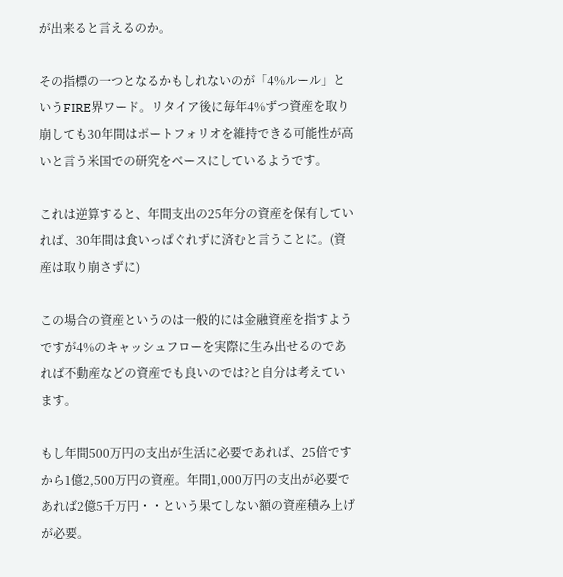が出来ると言えるのか。

その指標の一つとなるかもしれないのが「4%ルール」というFIRE界ワード。リタイア後に毎年4%ずつ資産を取り崩しても30年間はポートフォリオを維持できる可能性が高いと言う米国での研究をベースにしているようです。

これは逆算すると、年間支出の25年分の資産を保有していれば、30年間は食いっぱぐれずに済むと言うことに。(資産は取り崩さずに)

この場合の資産というのは一般的には金融資産を指すようですが4%のキャッシュフローを実際に生み出せるのであれば不動産などの資産でも良いのでは?と自分は考えています。

もし年間500万円の支出が生活に必要であれば、25倍ですから1億2,500万円の資産。年間1,000万円の支出が必要であれば2億5千万円・・という果てしない額の資産積み上げが必要。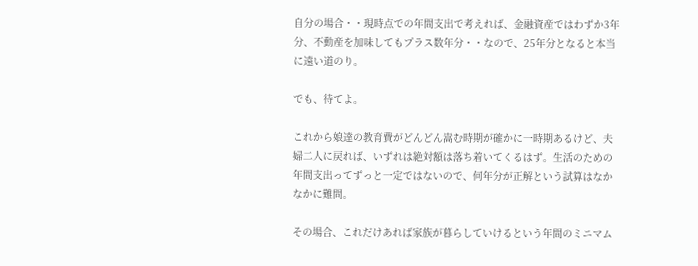自分の場合・・現時点での年間支出で考えれば、金融資産ではわずか3年分、不動産を加味してもプラス数年分・・なので、25年分となると本当に遠い道のり。

でも、待てよ。

これから娘達の教育費がどんどん嵩む時期が確かに一時期あるけど、夫婦二人に戻れば、いずれは絶対額は落ち着いてくるはず。生活のための年間支出ってずっと一定ではないので、何年分が正解という試算はなかなかに難問。

その場合、これだけあれば家族が暮らしていけるという年間のミニマム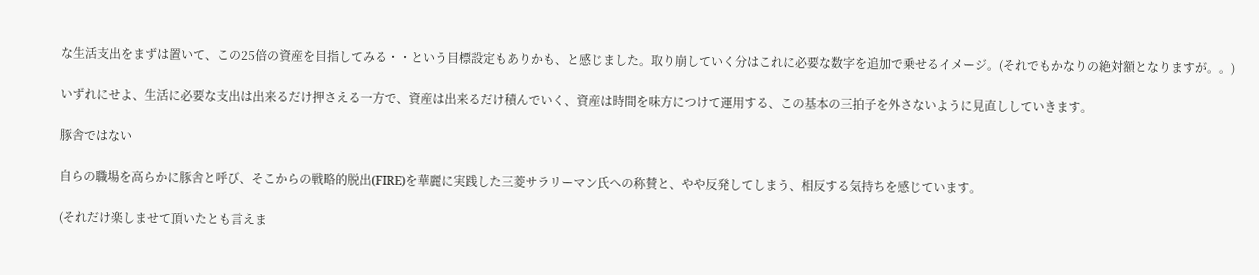な生活支出をまずは置いて、この25倍の資産を目指してみる・・という目標設定もありかも、と感じました。取り崩していく分はこれに必要な数字を追加で乗せるイメージ。(それでもかなりの絶対額となりますが。。)

いずれにせよ、生活に必要な支出は出来るだけ押さえる一方で、資産は出来るだけ積んでいく、資産は時間を味方につけて運用する、この基本の三拍子を外さないように見直ししていきます。

豚舎ではない

自らの職場を高らかに豚舎と呼び、そこからの戦略的脱出(FIRE)を華麗に実践した三菱サラリーマン氏への称賛と、やや反発してしまう、相反する気持ちを感じています。

(それだけ楽しませて頂いたとも言えま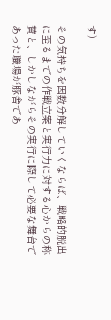す)

その気持ちを因数分解していくならば、戦略的脱出に至るまでの作戦立案と実行力に対する心からの称賛と、しかしながらその実行に際して必要な舞台であった職場が豚舎であ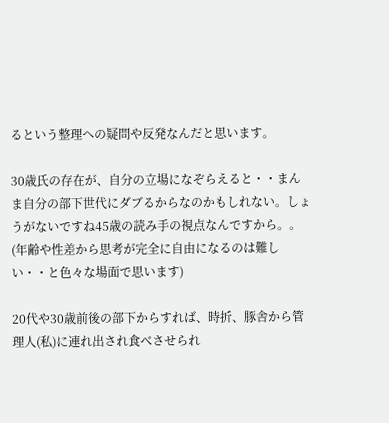るという整理への疑問や反発なんだと思います。

30歳氏の存在が、自分の立場になぞらえると・・まんま自分の部下世代にダブるからなのかもしれない。しょうがないですね45歳の読み手の視点なんですから。。(年齢や性差から思考が完全に自由になるのは難しい・・と色々な場面で思います)

20代や30歳前後の部下からすれば、時折、豚舎から管理人(私)に連れ出され食べさせられ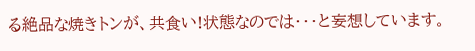る絶品な焼きトンが、共食い!状態なのでは・・・と妄想しています。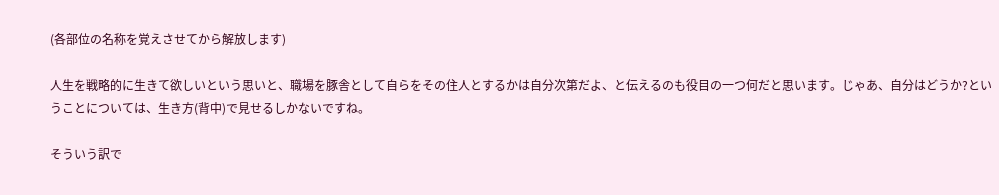(各部位の名称を覚えさせてから解放します)

人生を戦略的に生きて欲しいという思いと、職場を豚舎として自らをその住人とするかは自分次第だよ、と伝えるのも役目の一つ何だと思います。じゃあ、自分はどうか?ということについては、生き方(背中)で見せるしかないですね。

そういう訳で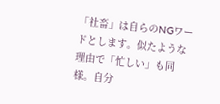「社畜」は自らのNGワードとします。似たような理由で「忙しい」も同様。自分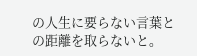の人生に要らない言葉との距離を取らないと。